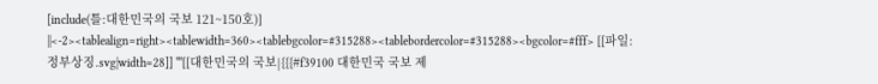[include(틀:대한민국의 국보 121~150호)] ||<-2><tablealign=right><tablewidth=360><tablebgcolor=#315288><tablebordercolor=#315288><bgcolor=#fff> [[파일:정부상징.svg|width=28]] '''[[대한민국의 국보|{{{#f39100 대한민국 국보 제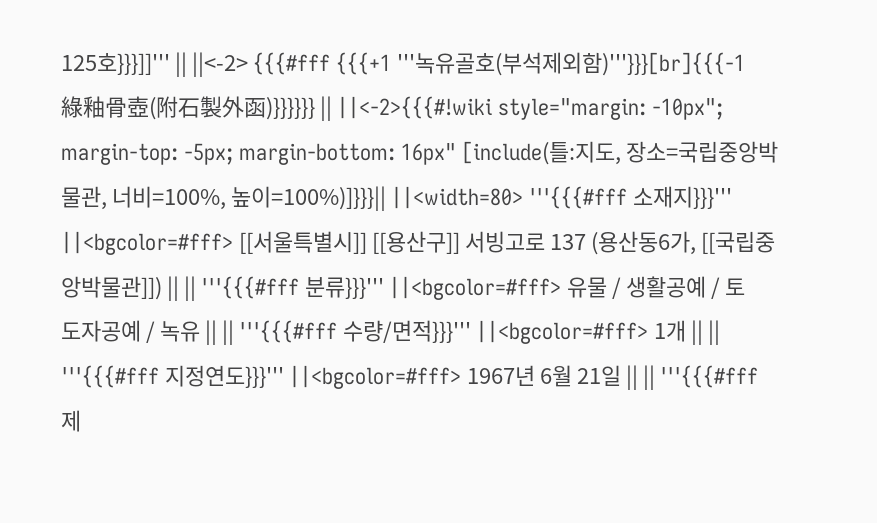125호}}}]]''' || ||<-2> {{{#fff {{{+1 '''녹유골호(부석제외함)'''}}}[br]{{{-1 綠釉骨壺(附石製外函)}}}}}} || ||<-2>{{{#!wiki style="margin: -10px"; margin-top: -5px; margin-bottom: 16px" [include(틀:지도, 장소=국립중앙박물관, 너비=100%, 높이=100%)]}}}|| ||<width=80> '''{{{#fff 소재지}}}''' ||<bgcolor=#fff> [[서울특별시]] [[용산구]] 서빙고로 137 (용산동6가, [[국립중앙박물관]]) || || '''{{{#fff 분류}}}''' ||<bgcolor=#fff> 유물 / 생활공예 / 토도자공예 / 녹유 || || '''{{{#fff 수량/면적}}}''' ||<bgcolor=#fff> 1개 || || '''{{{#fff 지정연도}}}''' ||<bgcolor=#fff> 1967년 6월 21일 || || '''{{{#fff 제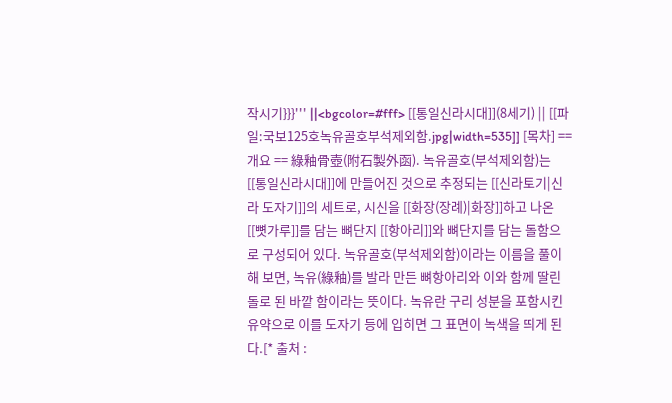작시기}}}''' ||<bgcolor=#fff> [[통일신라시대]](8세기) || [[파일:국보125호녹유골호부석제외함.jpg|width=535]] [목차] == 개요 == 綠釉骨壺(附石製外函). 녹유골호(부석제외함)는 [[통일신라시대]]에 만들어진 것으로 추정되는 [[신라토기|신라 도자기]]의 세트로, 시신을 [[화장(장례)|화장]]하고 나온 [[뼛가루]]를 담는 뼈단지 [[항아리]]와 뼈단지를 담는 돌함으로 구성되어 있다. 녹유골호(부석제외함)이라는 이름을 풀이해 보면, 녹유(綠釉)를 발라 만든 뼈항아리와 이와 함께 딸린 돌로 된 바깥 함이라는 뜻이다. 녹유란 구리 성분을 포함시킨 유약으로 이를 도자기 등에 입히면 그 표면이 녹색을 띄게 된다.[* 출처 :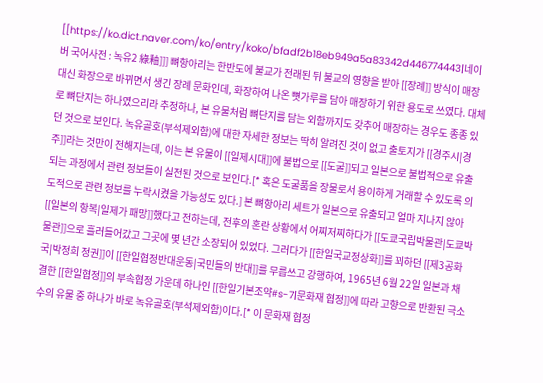[[https://ko.dict.naver.com/ko/entry/koko/bfadf2b18eb949a5a83342d446774443|네이버 국어사전 : 녹유2 綠釉]]] 뼈항아리는 한반도에 불교가 전래된 뒤 불교의 영향을 받아 [[장례]] 방식이 매장 대신 화장으로 바뀌면서 생긴 장례 문화인데, 화장하여 나온 뼛가루를 담아 매장하기 위한 용도로 쓰였다. 대체로 뼈단지는 하나였으리라 추정하나, 본 유물처럼 뼈단지를 담는 외함까지도 갖추어 매장하는 경우도 종종 있던 것으로 보인다. 녹유골호(부석제외함)에 대한 자세한 정보는 딱히 알려진 것이 없고 출토지가 [[경주시|경주]]라는 것만이 전해지는데, 이는 본 유물이 [[일제시대]]에 불법으로 [[도굴]]되고 일본으로 불법적으로 유출되는 과정에서 관련 정보들이 실전된 것으로 보인다.[* 혹은 도굴품을 장물로서 용이하게 거래할 수 있도록 의도적으로 관련 정보를 누락시켰을 가능성도 있다.] 본 뼈항아리 세트가 일본으로 유출되고 얼마 지나지 않아 [[일본의 항복|일제가 패망]]했다고 전하는데, 전후의 혼란 상황에서 어찌저찌하다가 [[도쿄국립박물관|도쿄박물관]]으로 흘러들어갔고 그곳에 몇 년간 소장되어 있었다. 그러다가 [[한일국교정상화]]를 꾀하던 [[제3공화국|박정희 정권]]이 [[한일협정반대운동|국민들의 반대]]를 무릅쓰고 강행하여, 1965년 6월 22일 일본과 채결한 [[한일협정]]의 부속협정 가운데 하나인 [[한일기본조약#s-7|문화재 협정]]에 따라 고향으로 반환된 극소수의 유물 중 하나가 바로 녹유골호(부석제외함)이다.[* 이 문화재 협정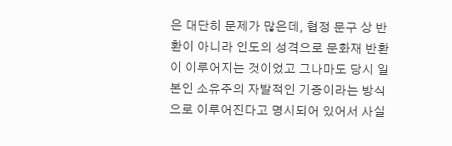은 대단히 문제가 많은데, 협정 문구 상 반환이 아니라 인도의 성격으로 문화재 반환이 이루어지는 것이었고 그나마도 당시 일본인 소유주의 자발적인 기증이라는 방식으로 이루어진다고 명시되어 있어서 사실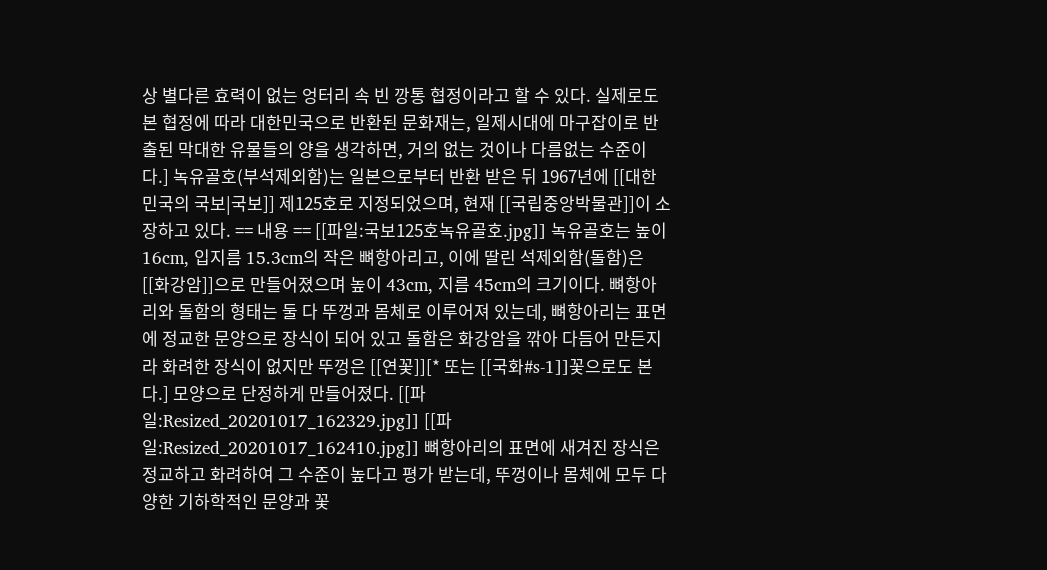상 별다른 효력이 없는 엉터리 속 빈 깡통 협정이라고 할 수 있다. 실제로도 본 협정에 따라 대한민국으로 반환된 문화재는, 일제시대에 마구잡이로 반출된 막대한 유물들의 양을 생각하면, 거의 없는 것이나 다름없는 수준이다.] 녹유골호(부석제외함)는 일본으로부터 반환 받은 뒤 1967년에 [[대한민국의 국보|국보]] 제125호로 지정되었으며, 현재 [[국립중앙박물관]]이 소장하고 있다. == 내용 == [[파일:국보125호녹유골호.jpg]] 녹유골호는 높이 16cm, 입지름 15.3cm의 작은 뼈항아리고, 이에 딸린 석제외함(돌함)은 [[화강암]]으로 만들어졌으며 높이 43cm, 지름 45cm의 크기이다. 뼈항아리와 돌함의 형태는 둘 다 뚜껑과 몸체로 이루어져 있는데, 뼈항아리는 표면에 정교한 문양으로 장식이 되어 있고 돌함은 화강암을 깎아 다듬어 만든지라 화려한 장식이 없지만 뚜껑은 [[연꽃]][* 또는 [[국화#s-1]]꽃으로도 본다.] 모양으로 단정하게 만들어졌다. [[파일:Resized_20201017_162329.jpg]] [[파일:Resized_20201017_162410.jpg]] 뼈항아리의 표면에 새겨진 장식은 정교하고 화려하여 그 수준이 높다고 평가 받는데, 뚜껑이나 몸체에 모두 다양한 기하학적인 문양과 꽃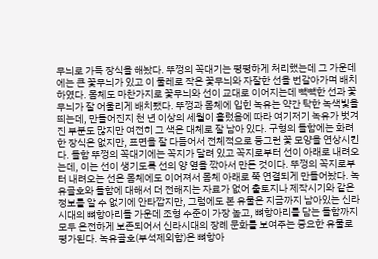무늬로 가득 장식을 해놨다. 뚜껑의 꼭대기는 평평하게 처리했는데 그 가운데에는 큰 꽃무늬가 있고 이 둘레로 작은 꽃무늬와 자잘한 선을 번갈아가며 배치하였다. 몸체도 마찬가지로 꽃무늬와 선이 교대로 이어지는데 빽빽한 선과 꽃무늬가 잘 어울리게 배치됐다. 뚜껑과 몸체에 입힌 녹유는 약간 탁한 녹색빛을 띄는데, 만들어진지 천 년 이상의 세월이 흘렀음에 따라 여기저기 녹유가 벗겨진 부분도 많지만 여전히 그 색은 대체로 잘 남아 있다. 구형의 돌함에는 화려한 장식은 없지만, 표면을 잘 다듬어서 전체적으로 둥그런 꽃 모양을 연상시킨다. 돌함 뚜껑의 꼭대기에는 꼭지가 달려 있고 꼭지로부터 선이 아래로 내려오는데, 이는 선이 생기도록 선의 양 옆을 깎아서 만든 것이다. 뚜껑의 꼭지로부터 내려오는 선은 몸체에도 이어져서 몸체 아래로 쭉 연결되게 만들어놨다. 녹유골호와 돌함에 대해서 더 전해지는 자료가 없어 출토지나 제작시기와 같은 정보를 알 수 없기에 안타깝지만, 그럼에도 본 유물은 지금까지 남아있는 신라시대의 뼈항아리들 가운데 조형 수준이 가장 높고, 뼈항아리를 담는 돌함까지 모두 온전하게 보존되어서 신라시대의 장례 문화를 보여주는 중요한 유물로 평가된다. 녹유골호(부석제외함)은 뼈항아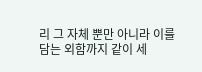리 그 자체 뿐만 아니라 이를 담는 외함까지 같이 세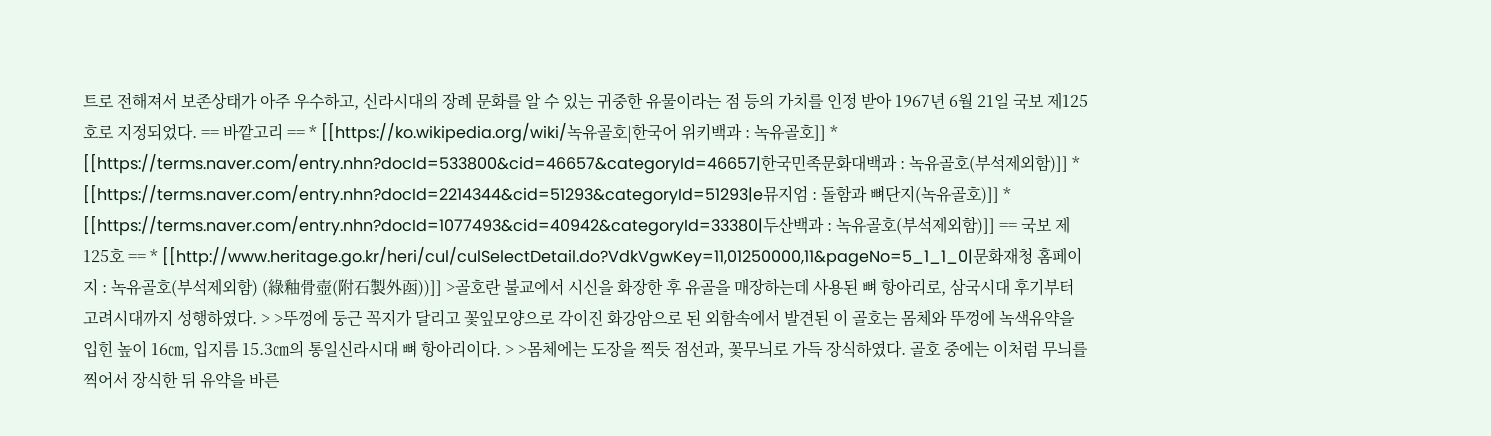트로 전해져서 보존상태가 아주 우수하고, 신라시대의 장례 문화를 알 수 있는 귀중한 유물이라는 점 등의 가치를 인정 받아 1967년 6월 21일 국보 제125호로 지정되었다. == 바깥고리 == * [[https://ko.wikipedia.org/wiki/녹유골호|한국어 위키백과 : 녹유골호]] * [[https://terms.naver.com/entry.nhn?docId=533800&cid=46657&categoryId=46657|한국민족문화대백과 : 녹유골호(부석제외함)]] * [[https://terms.naver.com/entry.nhn?docId=2214344&cid=51293&categoryId=51293|e뮤지엄 : 돌함과 뼈단지(녹유골호)]] * [[https://terms.naver.com/entry.nhn?docId=1077493&cid=40942&categoryId=33380|두산백과 : 녹유골호(부석제외함)]] == 국보 제125호 == * [[http://www.heritage.go.kr/heri/cul/culSelectDetail.do?VdkVgwKey=11,01250000,11&pageNo=5_1_1_0|문화재청 홈페이지 : 녹유골호(부석제외함) (綠釉骨壺(附石製外函))]] >골호란 불교에서 시신을 화장한 후 유골을 매장하는데 사용된 뼈 항아리로, 삼국시대 후기부터 고려시대까지 성행하였다. > >뚜껑에 둥근 꼭지가 달리고 꽃잎모양으로 각이진 화강암으로 된 외함속에서 발견된 이 골호는 몸체와 뚜껑에 녹색유약을 입힌 높이 16㎝, 입지름 15.3㎝의 통일신라시대 뼈 항아리이다. > >몸체에는 도장을 찍듯 점선과, 꽃무늬로 가득 장식하였다. 골호 중에는 이처럼 무늬를 찍어서 장식한 뒤 유약을 바른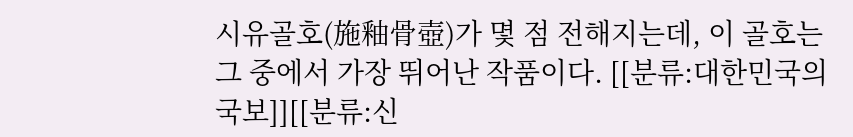시유골호(施釉骨壺)가 몇 점 전해지는데, 이 골호는 그 중에서 가장 뛰어난 작품이다. [[분류:대한민국의 국보]][[분류:신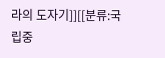라의 도자기]][[분류:국립중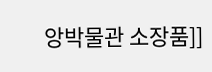앙박물관 소장품]]